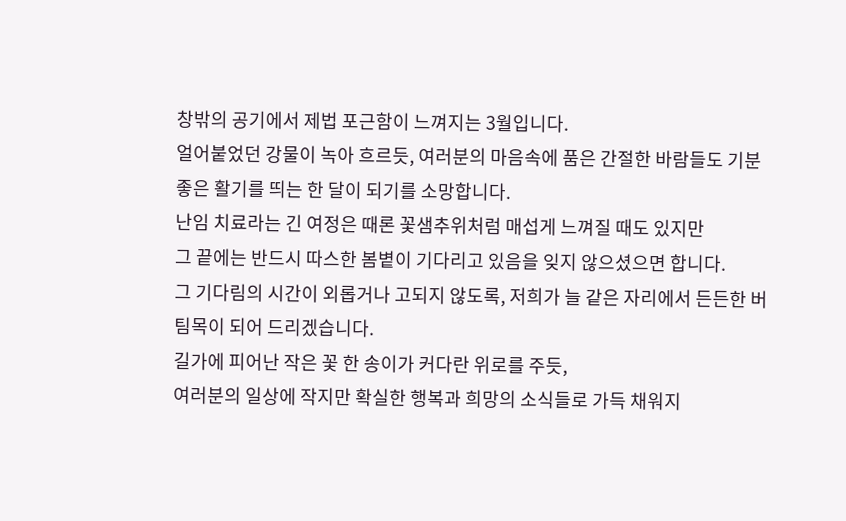창밖의 공기에서 제법 포근함이 느껴지는 3월입니다.
얼어붙었던 강물이 녹아 흐르듯, 여러분의 마음속에 품은 간절한 바람들도 기분 좋은 활기를 띄는 한 달이 되기를 소망합니다.
난임 치료라는 긴 여정은 때론 꽃샘추위처럼 매섭게 느껴질 때도 있지만
그 끝에는 반드시 따스한 봄볕이 기다리고 있음을 잊지 않으셨으면 합니다.
그 기다림의 시간이 외롭거나 고되지 않도록, 저희가 늘 같은 자리에서 든든한 버팀목이 되어 드리겠습니다.
길가에 피어난 작은 꽃 한 송이가 커다란 위로를 주듯,
여러분의 일상에 작지만 확실한 행복과 희망의 소식들로 가득 채워지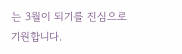는 3월이 되기를 진심으로 기원합니다.